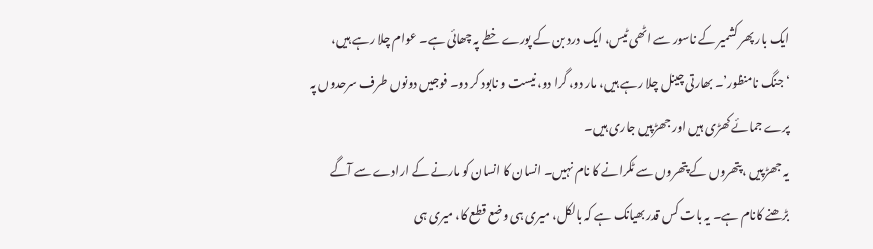ایک بار پھر کشمیر کے ناسور سے اٹھی ٹیس، ایک درد بن کے پورے خطے پہ چھائی ہے۔ عوام چلا رہے ہیں، ‘جنگ نامنظور’۔ بھارتی چینل چلا رہے ہیں، مار دو، گرا دو، نیست و نابود کر دو۔ فوجیں دونوں طرف سرحدوں پہ پرے جمائے کھڑی ہیں اور جھڑپیں جاری ہیں۔
یہ جھڑپیں ،پتھروں کے پتھروں سے ٹکرانے کا نام نہیں۔ انسان کا انسان کو مارنے کے ارادے سے آگے بڑھنے کانام ہے۔ یہ بات کس قدر بھیانک ہے کہ بالکل، میری ہی وضع قطع کا، میری ہی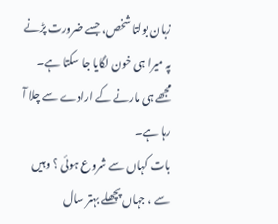زبان بولتا شخص، جسے ضرورت پڑنے پہ میرا ہی خون لگایا جا سکتا ہے۔ مجھے ہی مارنے کے ارادے سے چلا آ رہا ہے۔
بات کہاں سے شروع ہوئی ؟ وہیں سے ، جہاں پچھلے بہتر سال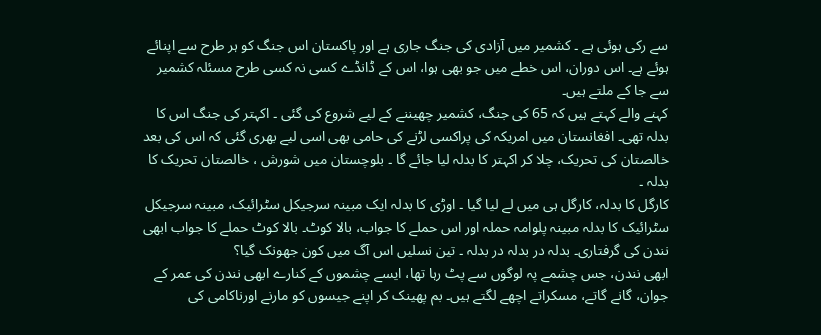سے رکی ہوئی ہے ۔ کشمیر میں آزادی کی جنگ جاری ہے اور پاکستان اس جنگ کو ہر طرح سے اپنائے ہوئے ہے۔ اس دوران، اس خطے میں جو بھی ہوا، اس کے ڈانڈے کسی نہ کسی طرح مسئلہ کشمیر سے جا کے ملتے ہیں۔
کہنے والے کہتے ہیں کہ 65 کی جنگ، کشمیر چھیننے کے لیے شروع کی گئی ۔ اکہتر کی جنگ اس کا بدلہ تھی۔ افغانستان میں امریکہ کی پراکسی لڑنے کی حامی بھی اسی لیے بھری گئی کہ اس کی بعد خالصتان کی تحریک، چلا کر اکہتر کا بدلہ لیا جائے گا ۔ بلوچستان میں شورش ، خالصتان تحریک کا بدلہ ۔
کارگل کا بدلہ، کارگل ہی میں لے لیا گیا ۔ اوڑی کا بدلہ ایک مبینہ سرجیکل سٹرائیک، مبینہ سرجیکل سٹرائیک کا بدلہ مبینہ پلوامہ حملہ اور اس حملے کا جواب، بالا کوٹ۔ بالا کوٹ حملے کا جواب ابھی نندن کی گرفتاری۔ بدلہ در بدلہ در بدلہ ۔ تین نسلیں اس آگ میں کون جھونک گیا؟
ابھی نندن، جس چشمے پہ لوگوں سے پٹ رہا تھا، ایسے چشموں کے کنارے ابھی نندن کی عمر کے جوان، گانے گاتے، مسکراتے اچھے لگتے ہیں۔ بم پھینک کر اپنے جیسوں کو مارنے اورناکامی کی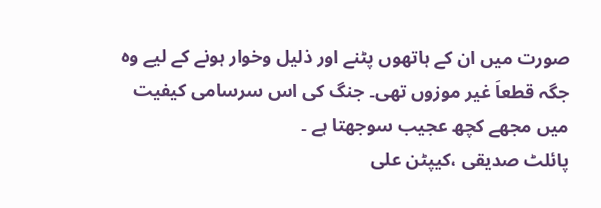صورت میں ان کے ہاتھوں پٹنے اور ذلیل وخوار ہونے کے لیے وہ جگہ قطعاَ غیر موزوں تھی۔ جنگ کی اس سرسامی کیفیت میں مجھے کچھ عجیب سوجھتا ہے ۔
پائلٹ صدیقی ،کیپٹن علی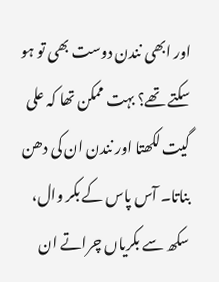اور ابھی نندن دوست بھی تو ہو سکتے تھے؟ بہت ممکن تھا کہ علی گیت لکھتا اور نندن ان کی دھن بناتا۔ آس پاس کے بکر وال، سکھ سے بکریاں چراتے ان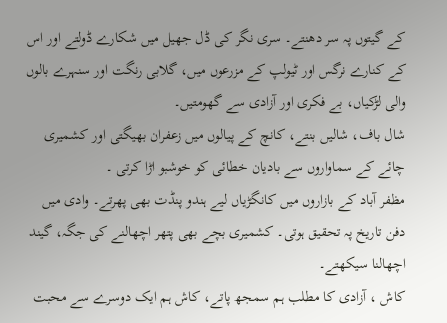کے گیتوں پہ سر دھنتے۔ سری نگر کی ڈل جھیل میں شکارے ڈولتے اور اس کے کنارے نرگس اور ٹیولپ کے مزرعوں میں، گلابی رنگت اور سنہرے بالوں والی لڑکیاں، بے فکری اور آزادی سے گھومتیں۔
شال باف، شالیں بنتے، کانچ کے پیالوں میں زعفران بھیگتی اور کشمیری چائے کے سماواروں سے بادیان خطائی کو خوشبو اڑا کرتی ۔
مظفر آباد کے بازاروں میں کانگڑیاں لیے ہندو پنڈت بھی پھرتے۔ وادی میں دفن تاریخ پہ تحقیق ہوتی۔ کشمیری بچے بھی پتھر اچھالنے کی جگہ، گیند اچھالنا سیکھتے۔
کاش ، آزادی کا مطلب ہم سمجھ پاتے، کاش ہم ایک دوسرے سے محبت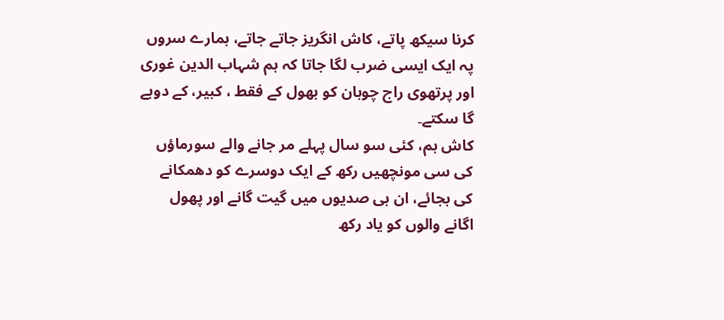کرنا سیکھ پاتے، کاش انگریز جاتے جاتے، ہمارے سروں پہ ایک ایسی ضرب لگا جاتا کہ ہم شہاب الدین غوری اور پرتھوی راج چوہان کو بھول کے فقط ، کبیر، کے دوہے گا سکتے۔
کاش ہم، کئی سو سال پہلے مر جانے والے سورماؤں کی سی مونچھیں رکھ کے ایک دوسرے کو دھمکانے کی بجائے، ان ہی صدیوں میں گیت گانے اور پھول اگانے والوں کو یاد رکھ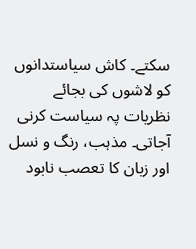سکتے۔ کاش سیاستدانوں کو لاشوں کی بجائے نظریات پہ سیاست کرنی آجاتی۔ مذہب، رنگ و نسل اور زبان کا تعصب نابود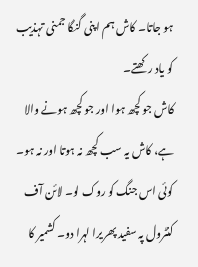ہو جاتا۔ کاش ہم اپنی گنگا جمنی تہذیب کو یاد رکھتے۔
کاش جو کچھ ہوا اور جو کچھ ہونے والا ہے، کاش یہ سب کچھ نہ ہوتا اور نہ ہو۔ کوئی اس جنگ کو روک لو۔ لائن آف کنٹرول پہ سفید پھریرا لہرا دو۔ کشمیر کا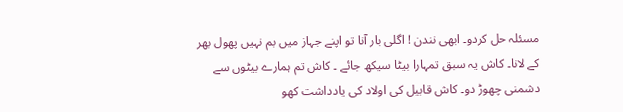مسئلہ حل کردو۔ ابھی نندن ! اگلی بار آنا تو اپنے جہاز میں بم نہیں پھول بھر کے لانا۔ کاش یہ سبق تمہارا بیٹا سیکھ جائے ۔ کاش تم ہمارے بیٹوں سے دشمنی چھوڑ دو۔ کاش قابیل کی اولاد کی یادداشت کھو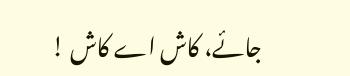جائے، کاش اے کاش !